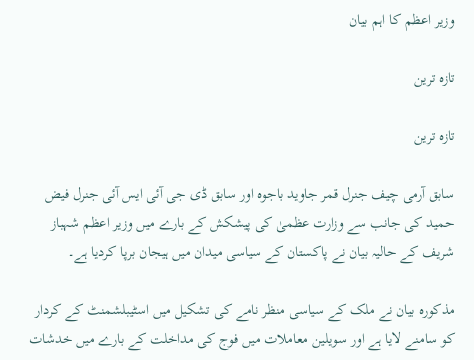وزیر اعظم کا اہم بیان

تازہ ترین

تازہ ترین

سابق آرمی چیف جنرل قمر جاوید باجوہ اور سابق ڈی جی آئی ایس آئی جنرل فیض حمید کی جانب سے وزارت عظمیٰ کی پیشکش کے بارے میں وزیر اعظم شہباز شریف کے حالیہ بیان نے پاکستان کے سیاسی میدان میں ہیجان برپا کردیا ہے۔

مذکورہ بیان نے ملک کے سیاسی منظر نامے کی تشکیل میں اسٹیبلشمنٹ کے کردار کو سامنے لایا ہے اور سویلین معاملات میں فوج کی مداخلت کے بارے میں خدشات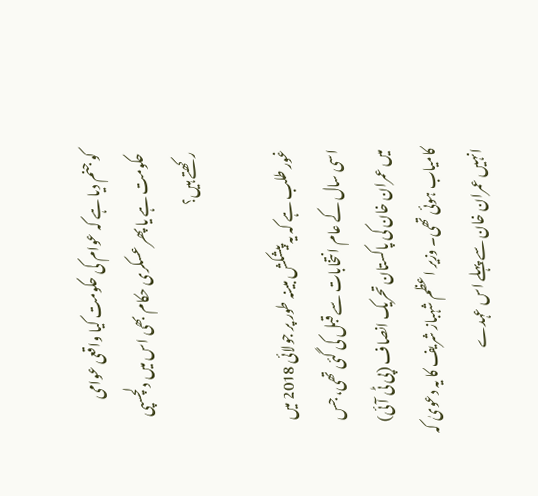کو جنم دیا ہے کہ عوام کی حکومت کیا واقعی عوامی حکومت ہے یا پھر عسکری حکام بھی اس میں دلچسپی رکھتے ہیں؟

غور طلب ہے کہ یہ پیشکش مبینہ طور پر جولائی 2018 میں اسی سال کے عام انتخابات سے قبل کی گئی تھی، جس میں عمران خان کی پاکستان تحریک انصاف (پی ٹی آئی) کامیاب ہوئی تھی۔ وزیر اعظم شہباز شریف کا یہ دعویٰ کہ انہیں عمران خان سے پہلے اس عہدے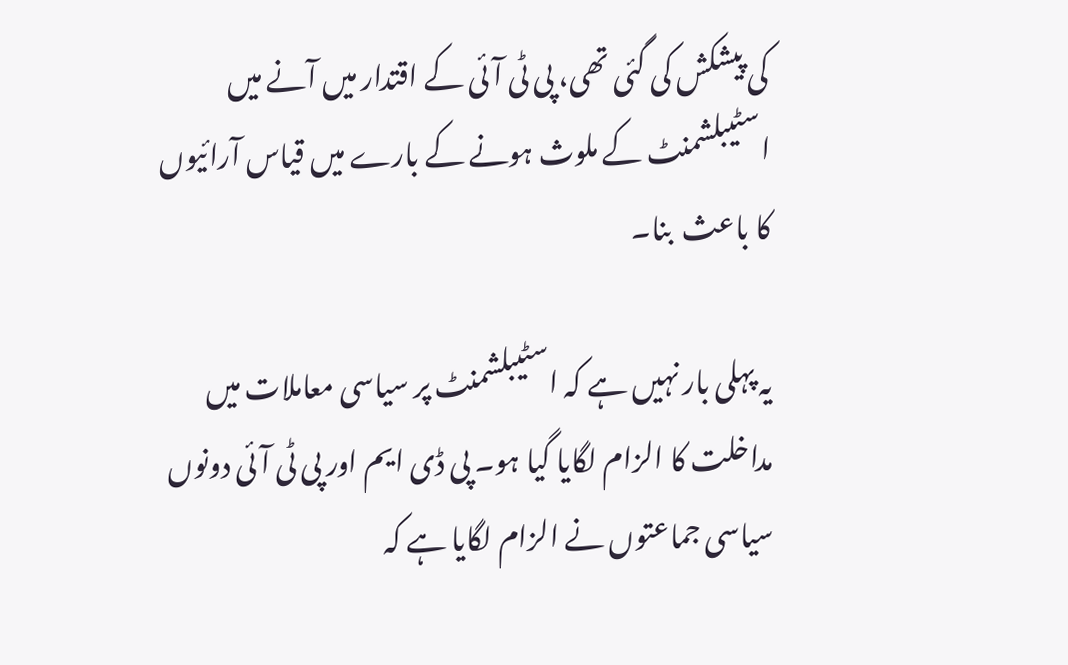کی پیشکش کی گئی تھی، پی ٹی آئی کے اقتدار میں آنے میں اسٹیبلشمنٹ کے ملوث ہونے کے بارے میں قیاس آرائیوں کا باعث  بنا۔

یہ پہلی بار نہیں ہے کہ اسٹیبلشمنٹ پر سیاسی معاملات میں مداخلت کا الزام لگایا گیا ہو۔ پی ڈی ایم اور پی ٹی آئی دونوں سیاسی جماعتوں نے الزام لگایا ہے کہ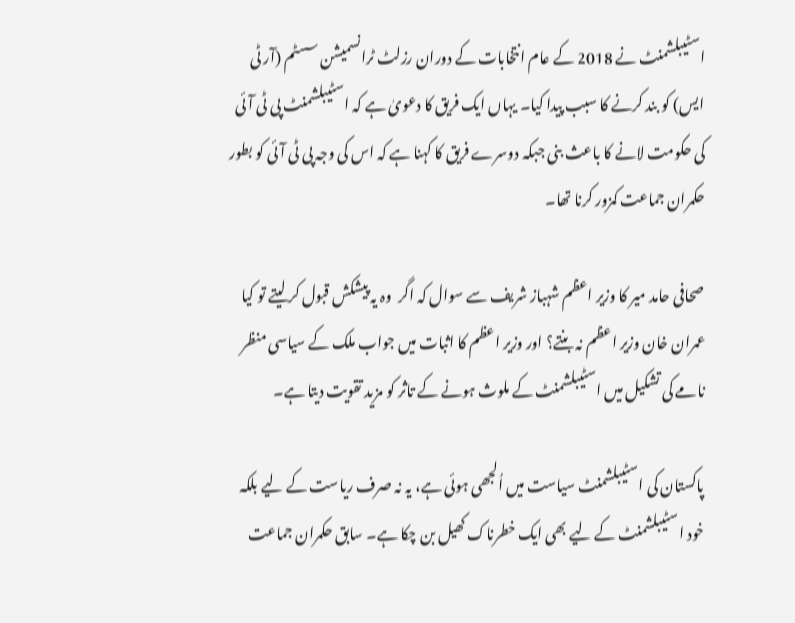اسٹیبلشمنٹ نے 2018 کے عام انتخابات کے دوران رزلٹ ٹرانسمیشن سسٹم (آر ٹی ایس) کو بند کرنے کا سبب پیدا کیا۔ یہاں ایک فریق کا دعویٰ ہے کہ اسٹیبلشمنٹ پی ٹی آئی کی حکومت لانے کا باعث بنی جبکہ دوسرے فریق کا کہنا ہے کہ اس کی وجہ پی ٹی آئی کو بطور حکمران جماعت کمزور کرنا تھا۔

صحافی حامد میر کا وزیر اعظم شہباز شریف سے سوال کہ اگر  وہ یہ پیشکش قبول کر لیتے تو کیا عمران خان وزیر اعظم نہ بنتے؟ اور وزیر اعظم کا اثبات میں جواب ملک کے سیاسی منظر نامے کی تشکیل میں اسٹیبلشمنٹ کے ملوث ہونے کے تاثر کو مزید تقویت دیتا ہے۔

پاکستان کی اسٹیبلشمنٹ سیاست میں اُلجھی ہوئی ہے، یہ نہ صرف ریاست کے لیے بلکہ خود اسٹیبلشمنٹ کے لیے بھی ایک خطرناک کھیل بن چکا ہے۔ سابق حکمران جماعت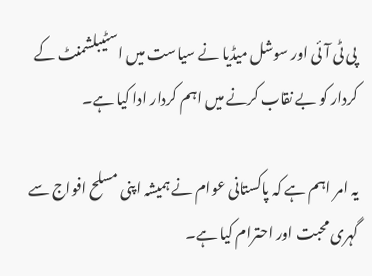پی ٹی آئی اور سوشل میڈیا نے سیاست میں اسٹیبلشمنٹ کے کردار کو بے نقاب کرنے میں اہم کردار ادا کیا ہے۔

یہ امر اہم ہے کہ پاکستانی عوام نے ہمیشہ اپنی مسلح افواج سے گہری محبت اور احترام کیا ہے۔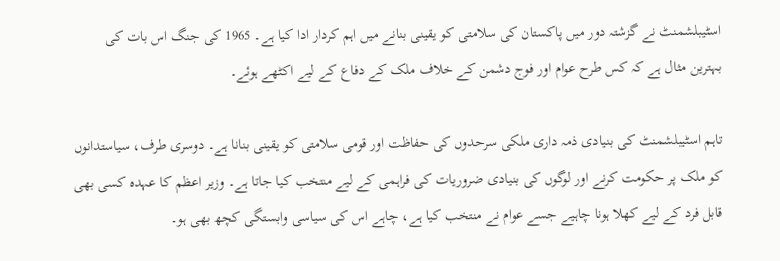اسٹیبلشمنٹ نے گزشتہ دور میں پاکستان کی سلامتی کو یقینی بنانے میں اہم کردار ادا کیا ہے۔ 1965 کی جنگ اس بات کی بہترین مثال ہے کہ کس طرح عوام اور فوج دشمن کے خلاف ملک کے دفاع کے لیے اکٹھے ہوئے۔

تاہم اسٹیبلشمنٹ کی بنیادی ذمہ داری ملکی سرحدوں کی حفاظت اور قومی سلامتی کو یقینی بنانا ہے۔ دوسری طرف، سیاستدانوں کو ملک پر حکومت کرنے اور لوگوں کی بنیادی ضروریات کی فراہمی کے لیے منتخب کیا جاتا ہے۔ وزیر اعظم کا عہدہ کسی بھی قابل فرد کے لیے کھلا ہونا چاہیے جسے عوام نے منتخب کیا ہے، چاہے اس کی سیاسی وابستگی کچھ بھی ہو۔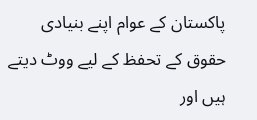پاکستان کے عوام اپنے بنیادی حقوق کے تحفظ کے لیے ووٹ دیتے ہیں اور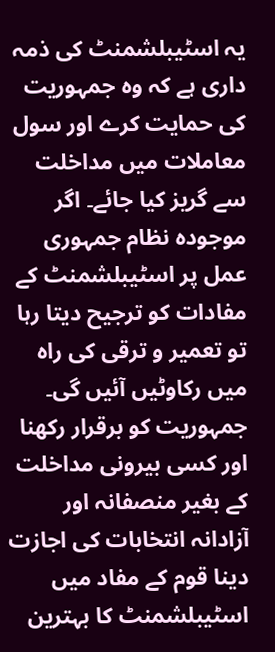یہ اسٹیبلشمنٹ کی ذمہ داری ہے کہ وہ جمہوریت کی حمایت کرے اور سول معاملات میں مداخلت سے گریز کیا جائے۔ اگر موجودہ نظام جمہوری عمل پر اسٹیبلشمنٹ کے مفادات کو ترجیح دیتا رہا تو تعمیر و ترقی کی راہ میں رکاوٹیں آئیں گی۔ جمہوریت کو برقرار رکھنا اور کسی بیرونی مداخلت کے بغیر منصفانہ اور آزادانہ انتخابات کی اجازت دینا قوم کے مفاد میں اسٹیبلشمنٹ کا بہترین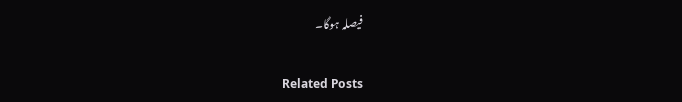فیصلہ ہوگا۔

Related Posts